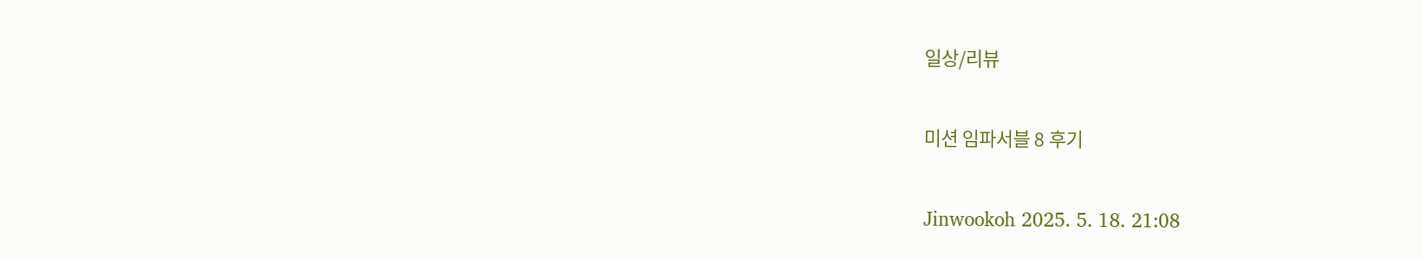일상/리뷰

미션 임파서블 8 후기

Jinwookoh 2025. 5. 18. 21:08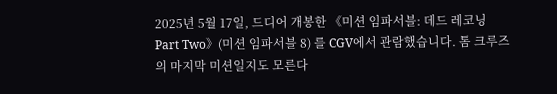2025년 5월 17일, 드디어 개봉한 《미션 임파서블: 데드 레코닝 Part Two》(미션 임파서블 8) 를 CGV에서 관람했습니다. 톰 크루즈의 마지막 미션일지도 모른다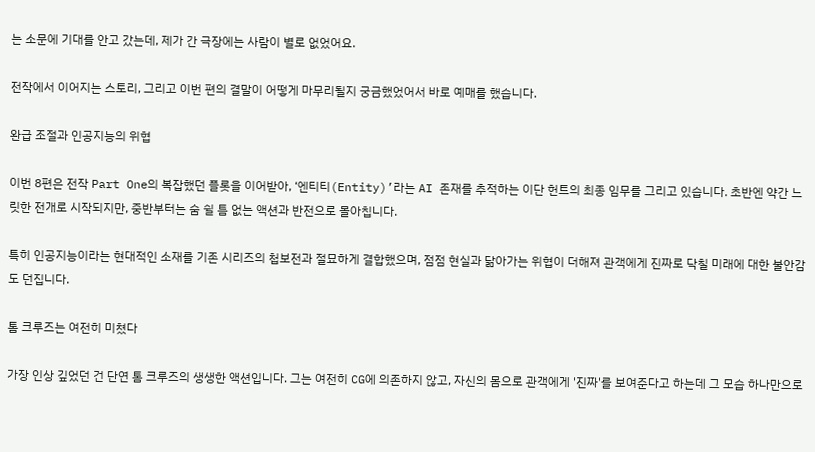는 소문에 기대를 안고 갔는데, 제가 간 극장에는 사람이 별로 없었어요.

전작에서 이어지는 스토리, 그리고 이번 편의 결말이 어떻게 마무리될지 궁금했었어서 바로 예매를 했습니다.

완급 조절과 인공지능의 위협

이번 8편은 전작 Part One의 복잡했던 플롯을 이어받아, ‘엔티티(Entity)’라는 AI 존재를 추적하는 이단 헌트의 최종 임무를 그리고 있습니다. 초반엔 약간 느릿한 전개로 시작되지만, 중반부터는 숨 쉴 틈 없는 액션과 반전으로 몰아칩니다.

특히 인공지능이라는 현대적인 소재를 기존 시리즈의 첩보전과 절묘하게 결합했으며, 점점 현실과 닮아가는 위협이 더해져 관객에게 진짜로 닥칠 미래에 대한 불안감도 던집니다.

톰 크루즈는 여전히 미쳤다

가장 인상 깊었던 건 단연 톰 크루즈의 생생한 액션입니다. 그는 여전히 CG에 의존하지 않고, 자신의 몸으로 관객에게 '진짜'를 보여준다고 하는데 그 모습 하나만으로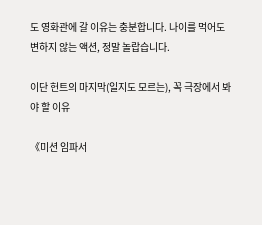도 영화관에 갈 이유는 충분합니다. 나이를 먹어도 변하지 않는 액션, 정말 놀랍습니다.

이단 헌트의 마지막(일지도 모르는), 꼭 극장에서 봐야 할 이유

《미션 임파서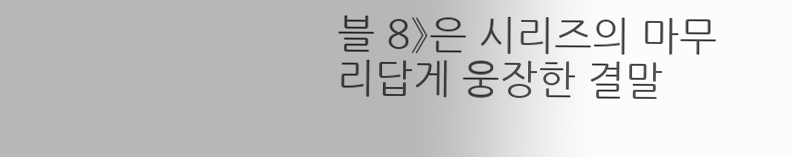블 8》은 시리즈의 마무리답게 웅장한 결말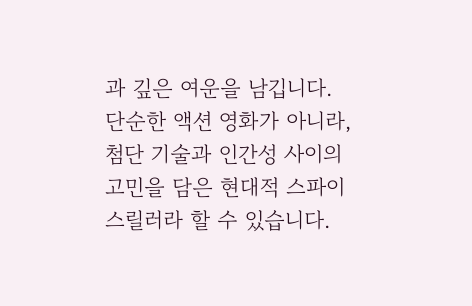과 깊은 여운을 남깁니다. 단순한 액션 영화가 아니라, 첨단 기술과 인간성 사이의 고민을 담은 현대적 스파이 스릴러라 할 수 있습니다.